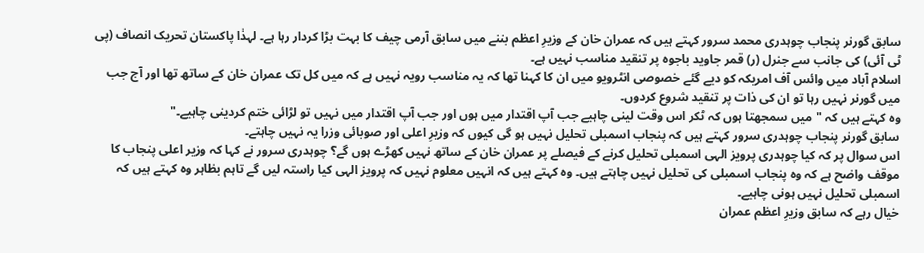سابق گورنر پنجاب چوہدری محمد سرور کہتے ہیں کہ عمران خان کے وزیرِ اعظم بننے میں سابق آرمی چیف کا بہت بڑا کردار رہا ہے۔ لہذٰا پاکستان تحریک انصاف (پی ٹی آئی) کی جانب سے جنرل (ر) قمر جاوید باجوہ پر تنقید مناسب نہیں ہے۔
اسلام آباد میں وائس آف امریکہ کو دیے گئے خصوصی انٹرویو میں ان کا کہنا تھا کہ یہ مناسب رویہ نہیں ہے کہ میں کل تک عمران خان کے ساتھ تھا اور آج جب میں گورنر نہیں رہا تو ان کی ذات پر تنقید شروع کردوں۔
وہ کہتے ہیں کہ "میں سمجھتا ہوں کہ ٹکر اس وقت لینی چاہیے جب آپ اقتدار میں ہوں اور جب آپ اقتدار میں نہیں تو لڑائی ختم کردینی چاہیے۔"
سابق گورنر پنجاب چوہدری سرور کہتے ہیں کہ پنجاب اسمبلی تحلیل نہیں ہو گی کیوں کہ وزیرِ اعلی اور صوبائی وزرا یہ نہیں چاہتے۔
اس سوال پر کہ کیا چوہدری پرویز الہی اسمبلی تحلیل کرنے کے فیصلے پر عمران خان کے ساتھ نہیں کھڑے ہوں گے؟ چوہدری سرور نے کہا کہ وزیر اعلی پنجاب کا موقف واضح ہے کہ وہ پنجاب اسمبلی کی تحلیل نہیں چاہتے ہیں۔ وہ کہتے ہیں کہ انہیں معلوم نہیں کہ پرویز الہی کیا راستہ لیں گے تاہم بظاہر وہ کہتے ہیں کہ اسمبلی تحلیل نہیں ہونی چاہیے۔
خیال رہے کہ سابق وزیرِ اعظم عمران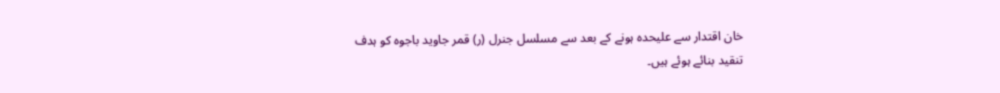خان اقتدار سے علیحدہ ہونے کے بعد سے مسلسل جنرل (ر) قمر جاوید باجوہ کو ہدف تنقید بنائے ہوئے ہیں۔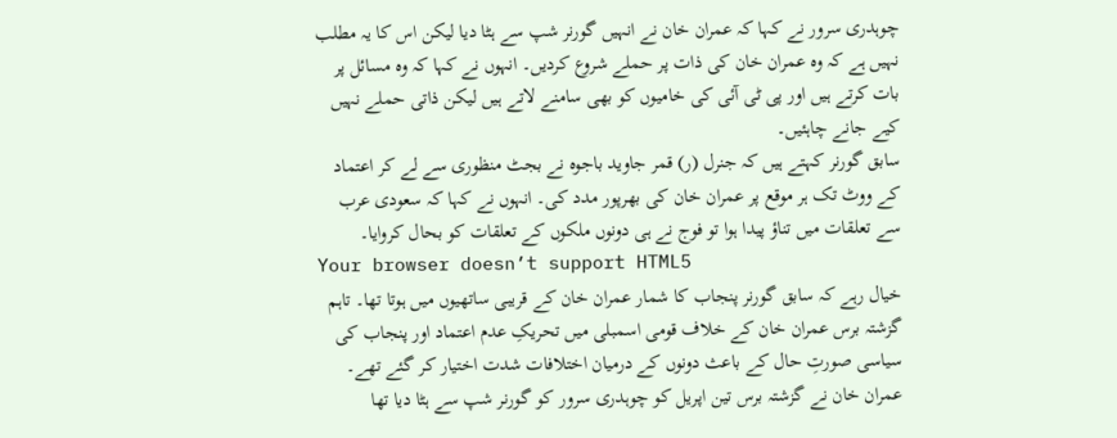چوہدری سرور نے کہا کہ عمران خان نے انہیں گورنر شپ سے ہٹا دیا لیکن اس کا یہ مطلب نہیں ہے کہ وہ عمران خان کی ذات پر حملے شروع کردیں۔ انہوں نے کہا کہ وہ مسائل پر بات کرتے ہیں اور پی ٹی آئی کی خامیوں کو بھی سامنے لاتے ہیں لیکن ذاتی حملے نہیں کیے جانے چاہئیں۔
سابق گورنر کہتے ہیں کہ جنرل (ر) قمر جاوید باجوہ نے بجٹ منظوری سے لے کر اعتماد کے ووٹ تک ہر موقع پر عمران خان کی بھرپور مدد کی۔ انہوں نے کہا کہ سعودی عرب سے تعلقات میں تناؤ پیدا ہوا تو فوج نے ہی دونوں ملکوں کے تعلقات کو بحال کروایا۔
Your browser doesn’t support HTML5
خیال رہے کہ سابق گورنر پنجاب کا شمار عمران خان کے قریبی ساتھیوں میں ہوتا تھا۔ تاہم گزشتہ برس عمران خان کے خلاف قومی اسمبلی میں تحریکِ عدم اعتماد اور پنجاب کی سیاسی صورتِ حال کے باعث دونوں کے درمیان اختلافات شدت اختیار کر گئے تھے۔
عمران خان نے گزشتہ برس تین اپریل کو چوہدری سرور کو گورنر شپ سے ہٹا دیا تھا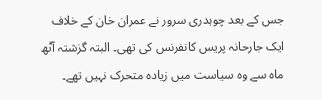جس کے بعد چوہدری سرور نے عمران خان کے خلاف ایک جارحانہ پریس کانفرنس کی تھی۔ البتہ گزشتہ آٹھ ماہ سے وہ سیاست میں زیادہ متحرک نہیں تھے۔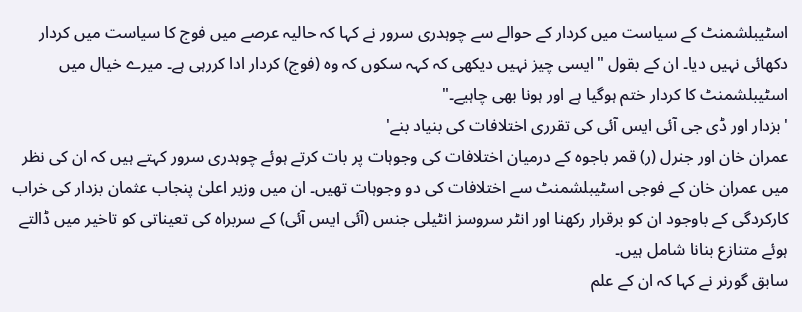اسٹیبلشمنٹ کے سیاست میں کردار کے حوالے سے چوہدری سرور نے کہا کہ حالیہ عرصے میں فوج کا سیاست میں کردار دکھائی نہیں دیا۔ ان کے بقول "ایسی چیز نہیں دیکھی کہ کہہ سکوں کہ وہ (فوج) کردار ادا کررہی ہے۔ میرے خیال میں اسٹیبلشمنٹ کا کردار ختم ہوگیا ہے اور ہونا بھی چاہیے۔"
'بزدار اور ڈی جی آئی ایس آئی کی تقرری اختلافات کی بنیاد بنے'
عمران خان اور جنرل (ر) قمر باجوہ کے درمیان اختلافات کی وجوہات پر بات کرتے ہوئے چوہدری سرور کہتے ہیں کہ ان کی نظر میں عمران خان کے فوجی اسٹیبلشمنٹ سے اختلافات کی دو وجوہات تھیں۔ ان میں وزیر اعلیٰ پنجاب عثمان بزدار کی خراب کارکردگی کے باوجود ان کو برقرار رکھنا اور انٹر سروسز انٹیلی جنس (آئی ایس آئی) کے سربراہ کی تعیناتی کو تاخیر میں ڈالتے ہوئے متنازع بنانا شامل ہیں۔
سابق گورنر نے کہا کہ ان کے علم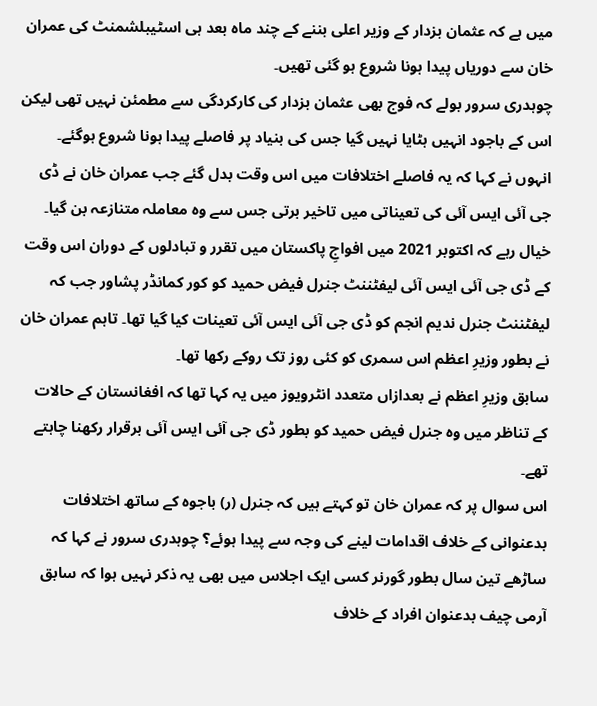میں ہے کہ عثمان بزدار کے وزیر اعلی بننے کے چند ماہ بعد ہی اسٹیبلشمنٹ کی عمران خان سے دوریاں پیدا ہونا شروع ہو گئی تھیں۔
چوہدری سرور بولے کہ فوج بھی عثمان بزدار کی کارکردگی سے مطمئن نہیں تھی لیکن اس کے باجود انہیں ہٹایا نہیں گیا جس کی بنیاد پر فاصلے پیدا ہونا شروع ہوگئے۔
انہوں نے کہا کہ یہ فاصلے اختلافات میں اس وقت بدل گئے جب عمران خان نے ڈی جی آئی ایس آئی کی تعیناتی میں تاخیر برتی جس سے وہ معاملہ متنازعہ بن گیا۔
خیال رہے کہ اکتوبر 2021 میں افواجِ پاکستان میں تقرر و تبادلوں کے دوران اس وقت کے ڈی جی آئی ایس آئی لیفٹننٹ جنرل فیض حمید کو کور کمانڈر پشاور جب کہ لیفٹننٹ جنرل ندیم انجم کو ڈی جی آئی ایس آئی تعینات کیا گیا تھا۔ تاہم عمران خان نے بطور وزیرِ اعظم اس سمری کو کئی روز تک روکے رکھا تھا۔
سابق وزیرِ اعظم نے بعدازاں متعدد انٹرویوز میں یہ کہا تھا کہ افغانستان کے حالات کے تناظر میں وہ جنرل فیض حمید کو بطور ڈی جی آئی ایس آئی برقرار رکھنا چاہتے تھے۔
اس سوال پر کہ عمران خان تو کہتے ہیں کہ جنرل (ر) باجوہ کے ساتھ اختلافات بدعنوانی کے خلاف اقدامات لینے کی وجہ سے پیدا ہوئے؟ چوہدری سرور نے کہا کہ ساڑھے تین سال بطور گورنر کسی ایک اجلاس میں بھی یہ ذکر نہیں ہوا کہ سابق آرمی چیف بدعنوان افراد کے خلاف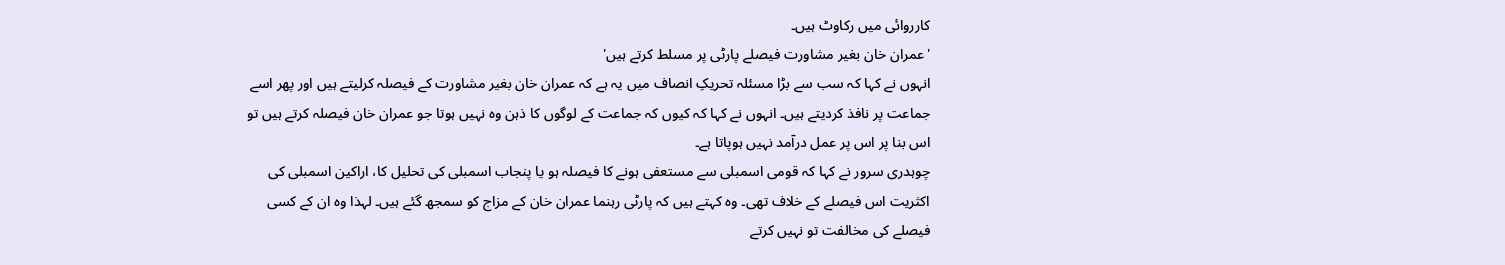کارروائی میں رکاوٹ ہیں۔
'عمران خان بغیر مشاورت فیصلے پارٹی پر مسلط کرتے ہیں'
انہوں نے کہا کہ سب سے بڑا مسئلہ تحریکِ انصاف میں یہ ہے کہ عمران خان بغیر مشاورت کے فیصلہ کرلیتے ہیں اور پھر اسے جماعت پر نافذ کردیتے ہیں۔ انہوں نے کہا کہ کیوں کہ جماعت کے لوگوں کا ذہن وہ نہیں ہوتا جو عمران خان فیصلہ کرتے ہیں تو اس بنا پر اس پر عمل درآمد نہیں ہوپاتا ہے۔
چوہدری سرور نے کہا کہ قومی اسمبلی سے مستعفی ہونے کا فیصلہ ہو یا پنجاب اسمبلی کی تحلیل کا، اراکین اسمبلی کی اکثریت اس فیصلے کے خلاف تھی۔ وہ کہتے ہیں کہ پارٹی رہنما عمران خان کے مزاج کو سمجھ گئے ہیں۔ لہذا وہ ان کے کسی فیصلے کی مخالفت تو نہیں کرتے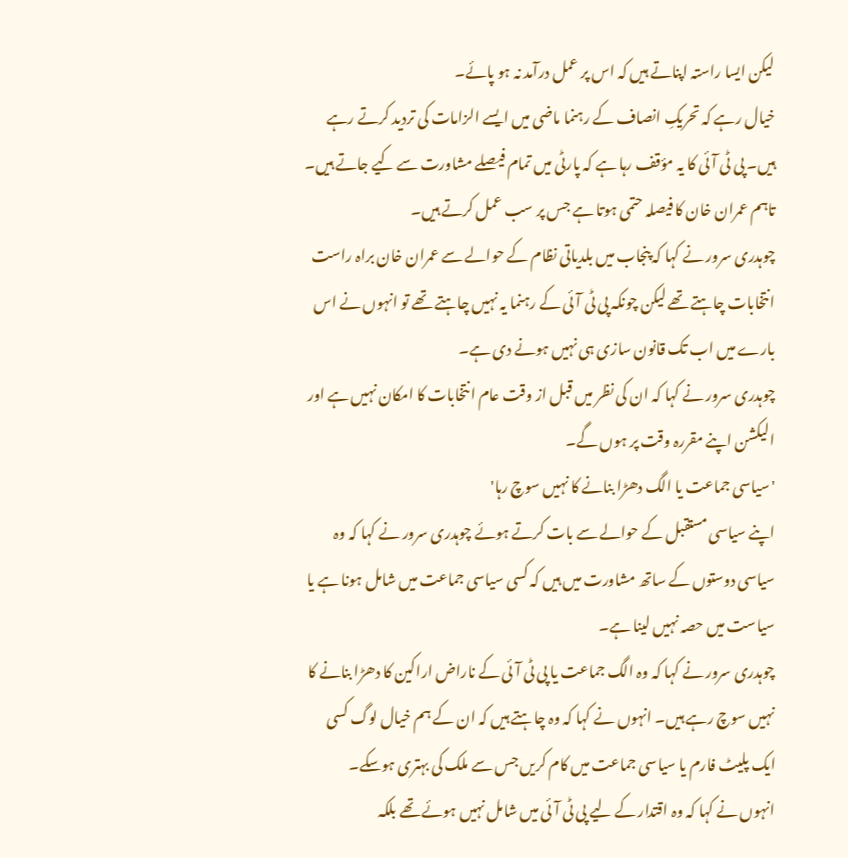لیکن ایسا راستہ اپناتے ہیں کہ اس پر عمل درآمد نہ ہو پائے۔
خیال رہے کہ تحریکِ انصاف کے رہنما ماضی میں ایسے الزامات کی تردید کرتے رہے ہیں۔ پی ٹی آئی کا یہ مؤقف رہا ہے کہ پارٹی میں تمام فیصلے مشاورت سے کیے جاتے ہیں۔ تاہم عمران خان کا فیصلہ حتمی ہوتا ہے جس پر سب عمل کرتے ہیں۔
چوہدری سرور نے کہا کہ پنجاب میں بلدیاتی نظام کے حوالے سے عمران خان براہ راست انتخابات چاہتے تھے لیکن چونکہ پی ٹی آئی کے رہنما یہ نہیں چاہتے تھے تو انہوں نے اس بارے میں اب تک قانون سازی ہی نہیں ہونے دی ہے۔
چوہدری سرور نے کہا کہ ان کی نظر میں قبل از وقت عام انتخابات کا امکان نہیں ہے اور الیکشن اپنے مقررہ وقت پر ہوں گے۔
'سیاسی جماعت یا الگ دھڑا بنانے کا نہیں سوچ رہا'
اپنے سیاسی مستقبل کے حوالے سے بات کرتے ہوئے چوہدری سرور نے کہا کہ وہ سیاسی دوستوں کے ساتھ مشاورت میں ہیں کہ کسی سیاسی جماعت میں شامل ہونا ہے یا سیاست میں حصہ نہیں لینا ہے۔
چوہدری سرور نے کہا کہ وہ الگ جماعت یا پی ٹی آئی کے ناراض اراکین کا دھڑا بنانے کا نہیں سوچ رہے ہیں۔ انہوں نے کہا کہ وہ چاہتے ہیں کہ ان کے ہم خیال لوگ کسی ایک پلیٹ فارم یا سیاسی جماعت میں کام کریں جس سے ملک کی بہتری ہوسکے۔
انہوں نے کہا کہ وہ اقتدار کے لیے پی ٹی آئی میں شامل نہیں ہوئے تھے بلکہ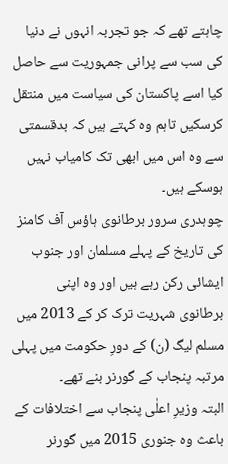چاہتے تھے کہ جو تجربہ انہوں نے دنیا کی سب سے پرانی جمہوریت سے حاصل کیا اسے پاکستان کی سیاست میں منتقل کرسکیں تاہم وہ کہتے ہیں کہ بدقسمتی سے وہ اس میں ابھی تک کامیاب نہیں ہوسکے ہیں۔
چوہدری سرور برطانوی ہاؤس آف کامنز کی تاریخ کے پہلے مسلمان اور جنوب ایشائی رکن رہے ہیں اور وہ اپنی برطانوی شہریت ترک کر کے 2013 میں مسلم لیگ (ن) کے دورِ حکومت میں پہلی مرتبہ پنجاب کے گورنر بنے تھے۔
البتہ وزیرِ اعلٰی پنجاب سے اختلافات کے باعث وہ جنوری 2015 میں گورنر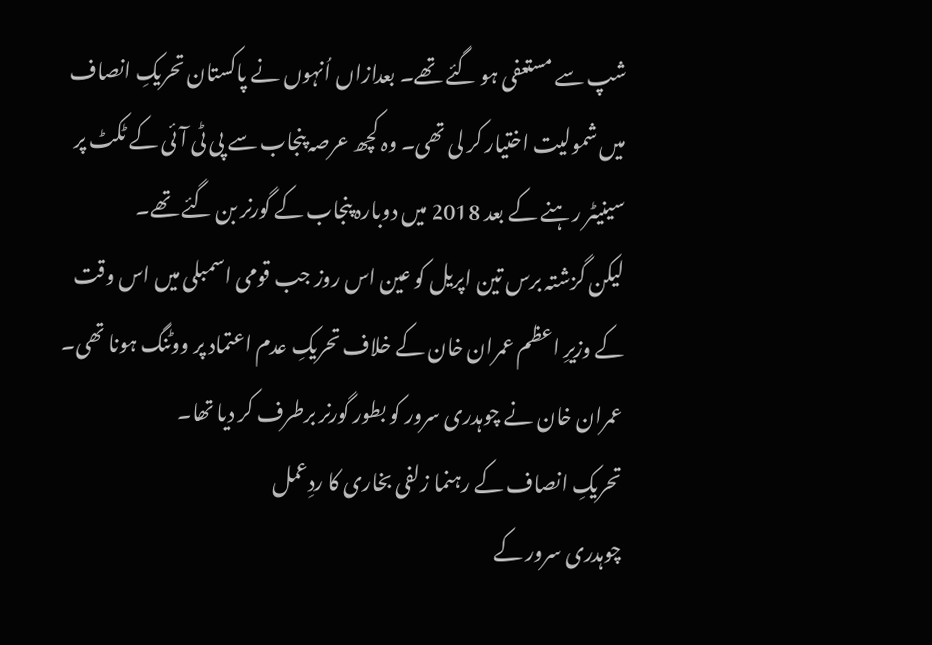شپ سے مستعفی ہو گئے تھے۔ بعدازاں اُنہوں نے پاکستان تحریکِ انصاف میں شمولیت اختیار کر لی تھی۔ وہ کچھ عرصہ پنجاب سے پی ٹی آئی کے ٹکٹ پر سینیٹر رہنے کے بعد 2018 میں دوبارہ پنجاب کے گورنر بن گئے تھے۔
لیکن گزشتہ برس تین اپریل کو عین اس روز جب قومی اسمبلی میں اس وقت کے وزیرِ اعظم عمران خان کے خلاف تحریکِ عدم اعتماد پر ووٹنگ ہونا تھی۔ عمران خان نے چوہدری سرور کو بطور گورنر برطرف کر دیا تھا۔
تحریکِ انصاف کے رہنما زلفی بخاری کا ردِعمل
چوہدری سرور کے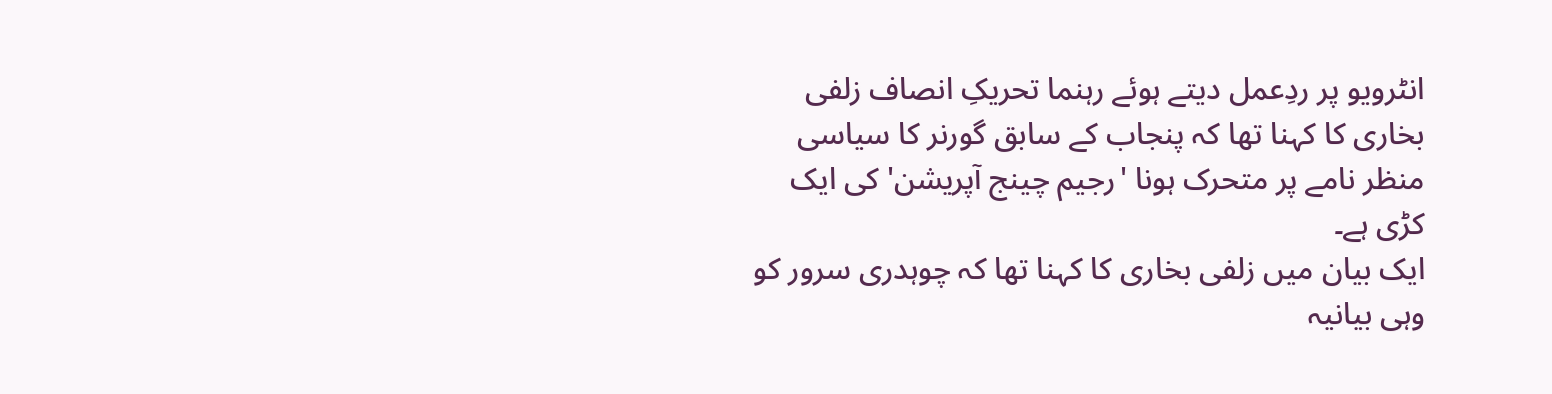انٹرویو پر ردِعمل دیتے ہوئے رہنما تحریکِ انصاف زلفی بخاری کا کہنا تھا کہ پنجاب کے سابق گورنر کا سیاسی منظر نامے پر متحرک ہونا 'رجیم چینج آپریشن' کی ایک کڑی ہے۔
ایک بیان میں زلفی بخاری کا کہنا تھا کہ چوہدری سرور کو وہی بیانیہ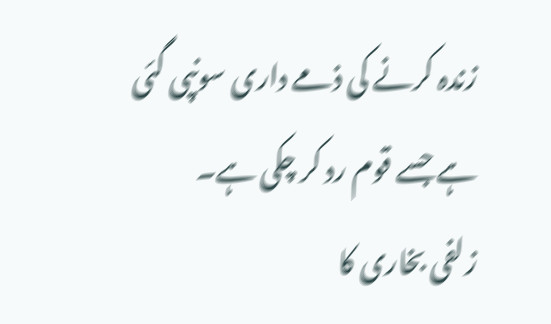زندہ کرنے کی ذمے داری سونپی گئی ہے جسے قوم رد کر چکی ہے۔
زلفی بخاری کا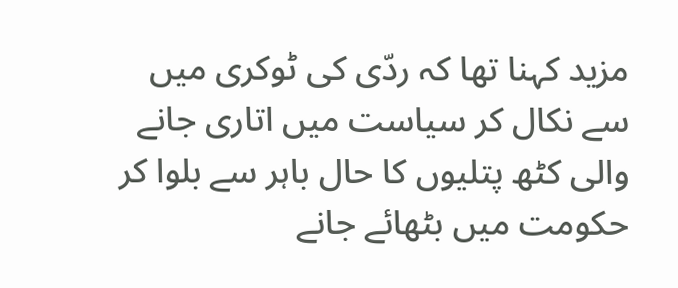مزید کہنا تھا کہ ردّی کی ٹوکری میں سے نکال کر سیاست میں اتاری جانے والی کٹھ پتلیوں کا حال باہر سے بلوا کر حکومت میں بٹھائے جانے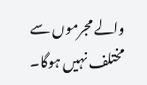والے مجرموں سے مختلف نہیں ہوگا۔